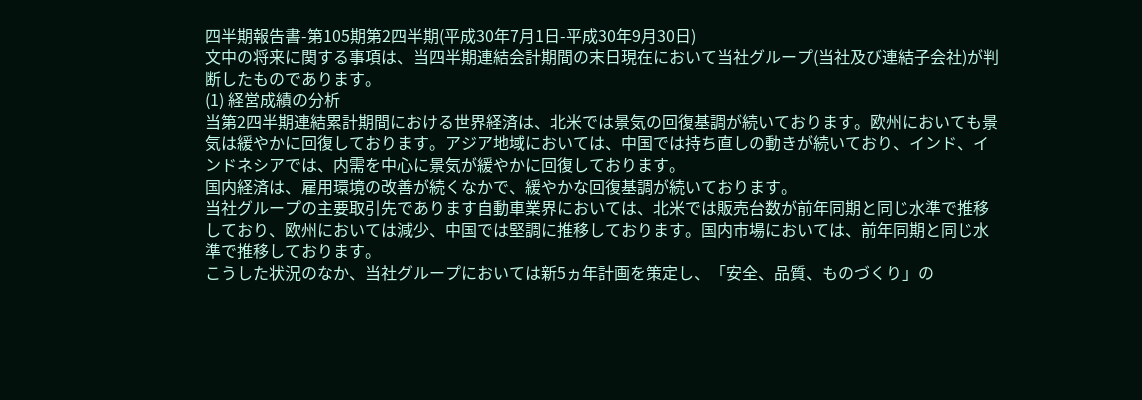四半期報告書-第105期第2四半期(平成30年7月1日-平成30年9月30日)
文中の将来に関する事項は、当四半期連結会計期間の末日現在において当社グループ(当社及び連結子会社)が判断したものであります。
(1) 経営成績の分析
当第2四半期連結累計期間における世界経済は、北米では景気の回復基調が続いております。欧州においても景気は緩やかに回復しております。アジア地域においては、中国では持ち直しの動きが続いており、インド、インドネシアでは、内需を中心に景気が緩やかに回復しております。
国内経済は、雇用環境の改善が続くなかで、緩やかな回復基調が続いております。
当社グループの主要取引先であります自動車業界においては、北米では販売台数が前年同期と同じ水準で推移しており、欧州においては減少、中国では堅調に推移しております。国内市場においては、前年同期と同じ水準で推移しております。
こうした状況のなか、当社グループにおいては新5ヵ年計画を策定し、「安全、品質、ものづくり」の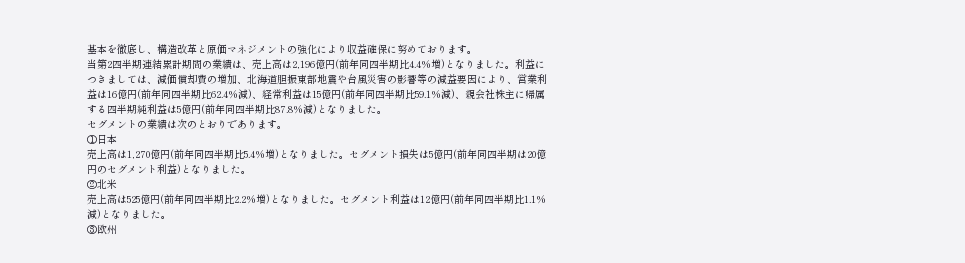基本を徹底し、構造改革と原価マネジメントの強化により収益確保に努めております。
当第2四半期連結累計期間の業績は、売上高は2,196億円(前年同四半期比4.4%増)となりました。利益につきましては、減価償却費の増加、北海道胆振東部地震や台風災害の影響等の減益要因により、営業利益は16億円(前年同四半期比62.4%減)、経常利益は15億円(前年同四半期比59.1%減)、親会社株主に帰属する四半期純利益は5億円(前年同四半期比87.8%減)となりました。
セグメントの業績は次のとおりであります。
①日本
売上高は1,270億円(前年同四半期比5.4%増)となりました。セグメント損失は5億円(前年同四半期は20億円のセグメント利益)となりました。
②北米
売上高は525億円(前年同四半期比2.2%増)となりました。セグメント利益は12億円(前年同四半期比1.1%減)となりました。
③欧州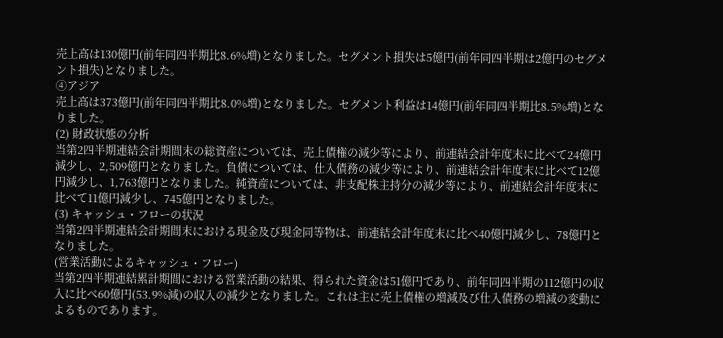売上高は130億円(前年同四半期比8.6%増)となりました。セグメント損失は5億円(前年同四半期は2億円のセグメント損失)となりました。
④アジア
売上高は373億円(前年同四半期比8.0%増)となりました。セグメント利益は14億円(前年同四半期比8.5%増)となりました。
(2) 財政状態の分析
当第2四半期連結会計期間末の総資産については、売上債権の減少等により、前連結会計年度末に比べて24億円減少し、2,509億円となりました。負債については、仕入債務の減少等により、前連結会計年度末に比べて12億円減少し、1,763億円となりました。純資産については、非支配株主持分の減少等により、前連結会計年度末に比べて11億円減少し、745億円となりました。
(3) キャッシュ・フローの状況
当第2四半期連結会計期間末における現金及び現金同等物は、前連結会計年度末に比べ40億円減少し、78億円となりました。
(営業活動によるキャッシュ・フロー)
当第2四半期連結累計期間における営業活動の結果、得られた資金は51億円であり、前年同四半期の112億円の収入に比べ60億円(53.9%減)の収入の減少となりました。これは主に売上債権の増減及び仕入債務の増減の変動によるものであります。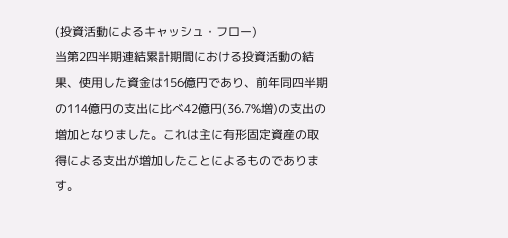(投資活動によるキャッシュ・フロー)
当第2四半期連結累計期間における投資活動の結果、使用した資金は156億円であり、前年同四半期の114億円の支出に比べ42億円(36.7%増)の支出の増加となりました。これは主に有形固定資産の取得による支出が増加したことによるものであります。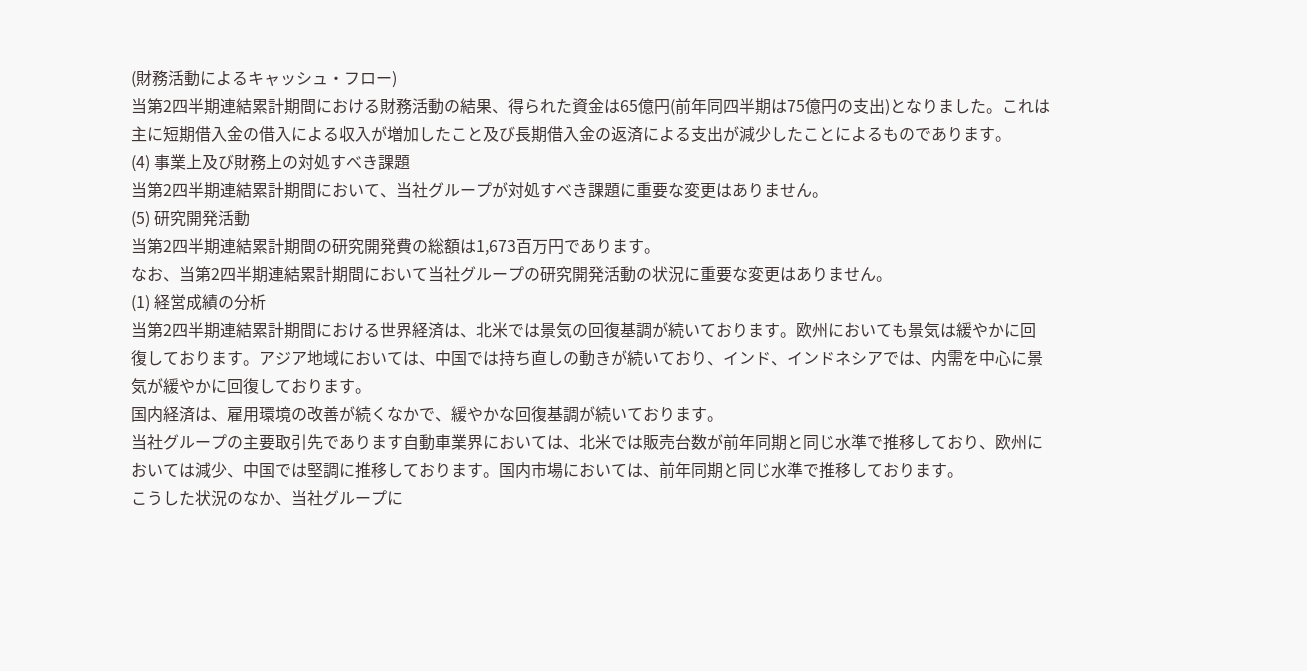(財務活動によるキャッシュ・フロー)
当第2四半期連結累計期間における財務活動の結果、得られた資金は65億円(前年同四半期は75億円の支出)となりました。これは主に短期借入金の借入による収入が増加したこと及び長期借入金の返済による支出が減少したことによるものであります。
(4) 事業上及び財務上の対処すべき課題
当第2四半期連結累計期間において、当社グループが対処すべき課題に重要な変更はありません。
(5) 研究開発活動
当第2四半期連結累計期間の研究開発費の総額は1,673百万円であります。
なお、当第2四半期連結累計期間において当社グループの研究開発活動の状況に重要な変更はありません。
(1) 経営成績の分析
当第2四半期連結累計期間における世界経済は、北米では景気の回復基調が続いております。欧州においても景気は緩やかに回復しております。アジア地域においては、中国では持ち直しの動きが続いており、インド、インドネシアでは、内需を中心に景気が緩やかに回復しております。
国内経済は、雇用環境の改善が続くなかで、緩やかな回復基調が続いております。
当社グループの主要取引先であります自動車業界においては、北米では販売台数が前年同期と同じ水準で推移しており、欧州においては減少、中国では堅調に推移しております。国内市場においては、前年同期と同じ水準で推移しております。
こうした状況のなか、当社グループに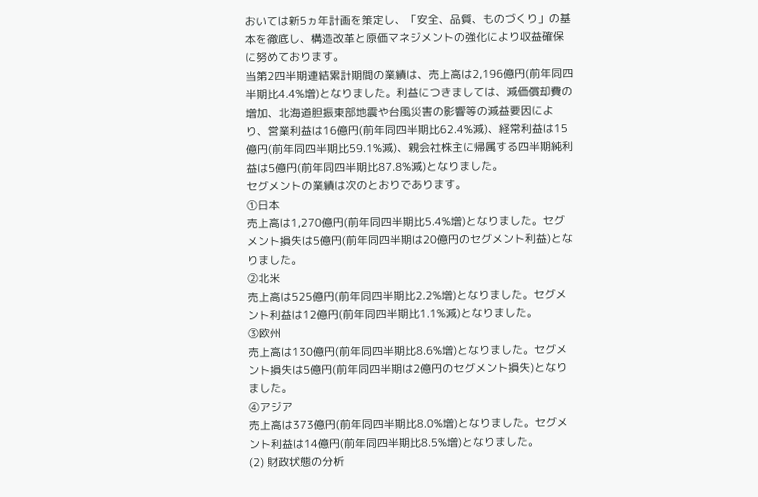おいては新5ヵ年計画を策定し、「安全、品質、ものづくり」の基本を徹底し、構造改革と原価マネジメントの強化により収益確保に努めております。
当第2四半期連結累計期間の業績は、売上高は2,196億円(前年同四半期比4.4%増)となりました。利益につきましては、減価償却費の増加、北海道胆振東部地震や台風災害の影響等の減益要因により、営業利益は16億円(前年同四半期比62.4%減)、経常利益は15億円(前年同四半期比59.1%減)、親会社株主に帰属する四半期純利益は5億円(前年同四半期比87.8%減)となりました。
セグメントの業績は次のとおりであります。
①日本
売上高は1,270億円(前年同四半期比5.4%増)となりました。セグメント損失は5億円(前年同四半期は20億円のセグメント利益)となりました。
②北米
売上高は525億円(前年同四半期比2.2%増)となりました。セグメント利益は12億円(前年同四半期比1.1%減)となりました。
③欧州
売上高は130億円(前年同四半期比8.6%増)となりました。セグメント損失は5億円(前年同四半期は2億円のセグメント損失)となりました。
④アジア
売上高は373億円(前年同四半期比8.0%増)となりました。セグメント利益は14億円(前年同四半期比8.5%増)となりました。
(2) 財政状態の分析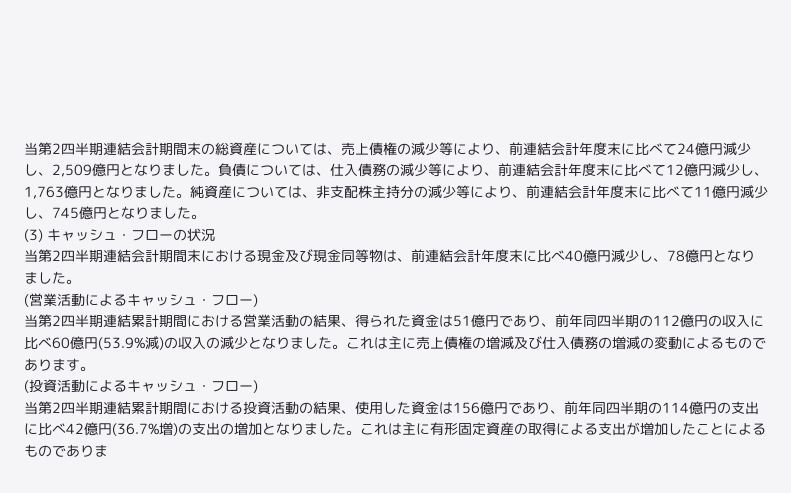当第2四半期連結会計期間末の総資産については、売上債権の減少等により、前連結会計年度末に比べて24億円減少し、2,509億円となりました。負債については、仕入債務の減少等により、前連結会計年度末に比べて12億円減少し、1,763億円となりました。純資産については、非支配株主持分の減少等により、前連結会計年度末に比べて11億円減少し、745億円となりました。
(3) キャッシュ・フローの状況
当第2四半期連結会計期間末における現金及び現金同等物は、前連結会計年度末に比べ40億円減少し、78億円となりました。
(営業活動によるキャッシュ・フロー)
当第2四半期連結累計期間における営業活動の結果、得られた資金は51億円であり、前年同四半期の112億円の収入に比べ60億円(53.9%減)の収入の減少となりました。これは主に売上債権の増減及び仕入債務の増減の変動によるものであります。
(投資活動によるキャッシュ・フロー)
当第2四半期連結累計期間における投資活動の結果、使用した資金は156億円であり、前年同四半期の114億円の支出に比べ42億円(36.7%増)の支出の増加となりました。これは主に有形固定資産の取得による支出が増加したことによるものでありま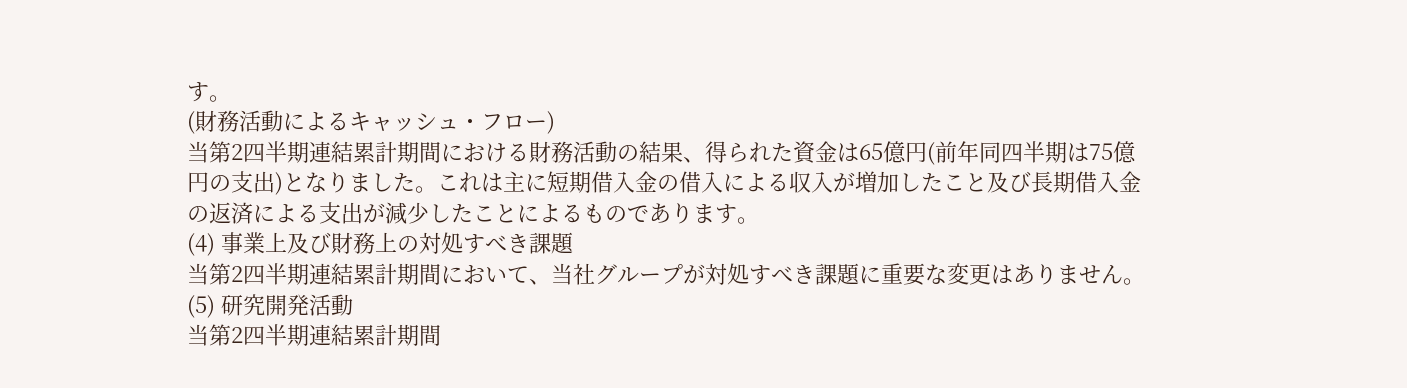す。
(財務活動によるキャッシュ・フロー)
当第2四半期連結累計期間における財務活動の結果、得られた資金は65億円(前年同四半期は75億円の支出)となりました。これは主に短期借入金の借入による収入が増加したこと及び長期借入金の返済による支出が減少したことによるものであります。
(4) 事業上及び財務上の対処すべき課題
当第2四半期連結累計期間において、当社グループが対処すべき課題に重要な変更はありません。
(5) 研究開発活動
当第2四半期連結累計期間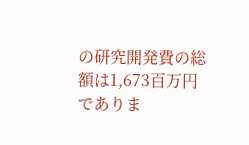の研究開発費の総額は1,673百万円でありま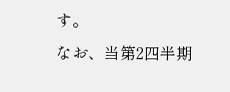す。
なお、当第2四半期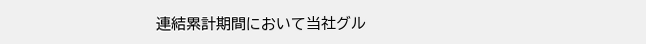連結累計期間において当社グル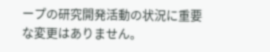ープの研究開発活動の状況に重要な変更はありません。